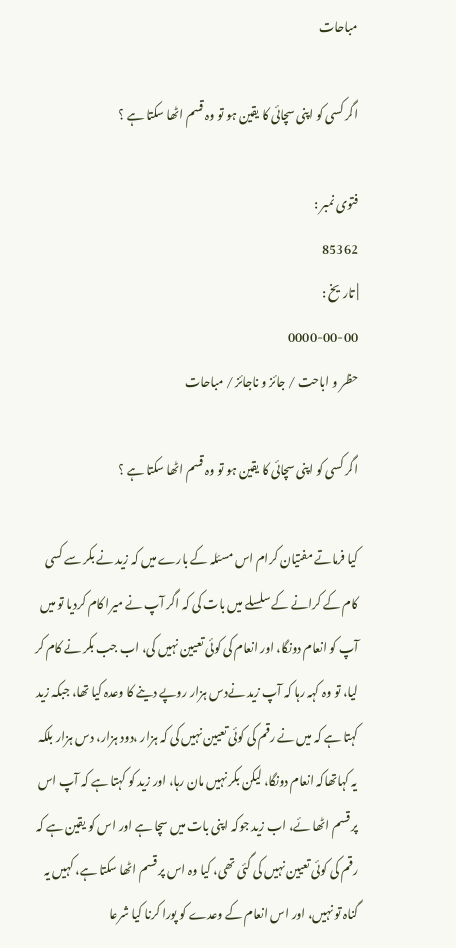مباحات

اگر کسی کو اپنی سچائی کا یقین ہو تو وہ قسم اٹھا سکتا ہے ؟

فتوی نمبر :
85362
| تاریخ :
0000-00-00
حظر و اباحت / جائز و ناجائز / مباحات

اگر کسی کو اپنی سچائی کا یقین ہو تو وہ قسم اٹھا سکتا ہے ؟

کیا فرماتے مفتیان کرام اس مسئلہ کے بارے میں کہ زید نے بکر سے کسی کام کے کرانے کے سلسلے میں بات کی کہ اگر آپ نے میرا کام کردیا تو میں آپ کو انعام دونگا، اور انعام کی کوئی تعیین نہیں کی، اب جب بکر نے کام کر لیا، تو وہ کہہ رہا کہ آپ زید نےدس ہزار روپے دینے کا وعدہ کیا تھا، جبکہ زید کہتا ہے کہ میں نے رقم کی کوئی تعیین نہیں کی کہ ہزار ،دود ہزار، دس ہزار بلکہ یہ کہاتھاکہ انعام دونگا، لیکن بکر نہیں مان رہا، اور زید کو کہتا ہے کہ آپ اس پر قسم اٹھا ئے، اب زید جوکہ اپنی بات میں سچا ہے اور اس کو یقین ہے کہ رقم کی کوئی تعیین نہیں کی گئی تھی، کیا وہ اس پر قسم اٹھا سکتا ہے، کہیں یہ گناہ تو نہیں، اور اس انعام کے وعدے کو پورا کرنا کیا شرعا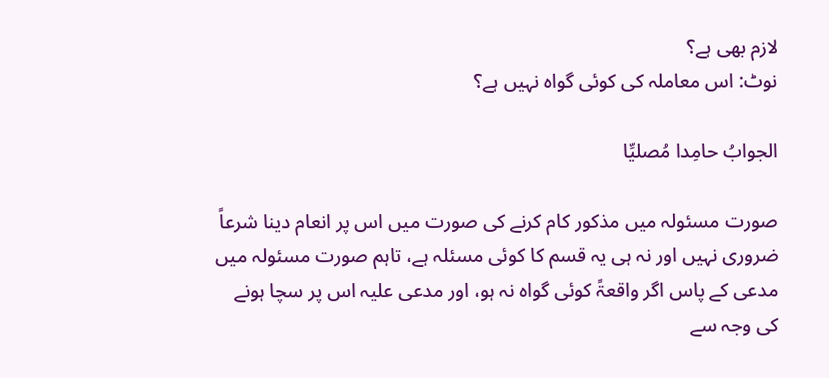لازم بھی ہے؟
نوٹ: اس معاملہ کی کوئی گواہ نہیں ہے؟

الجوابُ حامِدا مُصلیِّا

صورت مسئولہ میں مذکور کام کرنے کی صورت میں اس پر انعام دینا شرعاً ضروری نہیں اور نہ ہی یہ قسم کا کوئی مسئلہ ہے، تاہم صورت مسئولہ میں مدعی کے پاس اگر واقعۃً کوئی گواہ نہ ہو، اور مدعی علیہ اس پر سچا ہونے کی وجہ سے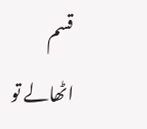قسم اٹھالے تو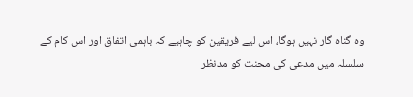وہ گناہ گار نہیں ہوگا، اس لیے فریقین کو چاہیے کہ باہمی اتفاق اور اس کام کے سلسلہ میں مدعی کی محنت کو مدنظر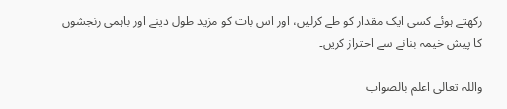رکھتے ہوئے کسی ایک مقدار کو طے کرلیں، اور اس بات کو مزید طول دینے اور باہمی رنجشوں کا پیش خیمہ بنانے سے احتراز کریں۔

واللہ تعالی اعلم بالصواب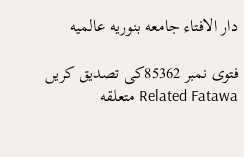دار الافتاء جامعه بنوریه عالمیه

فتوی نمبر 85362کی تصدیق کریں
Related Fatawa متعلقه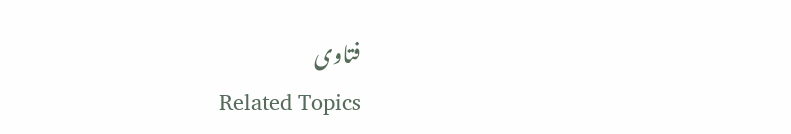فتاوی
Related Topics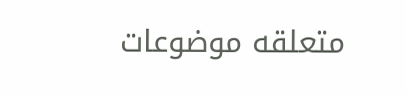متعلقه موضوعات